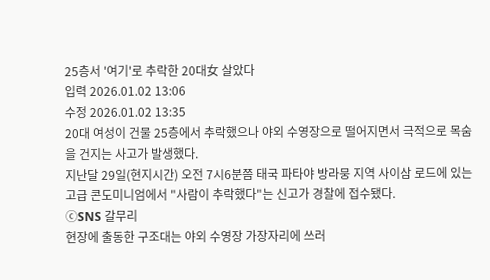25층서 '여기'로 추락한 20대女 살았다
입력 2026.01.02 13:06
수정 2026.01.02 13:35
20대 여성이 건물 25층에서 추락했으나 야외 수영장으로 떨어지면서 극적으로 목숨을 건지는 사고가 발생했다.
지난달 29일(현지시간) 오전 7시6분쯤 태국 파타야 방라뭉 지역 사이삼 로드에 있는 고급 콘도미니엄에서 "사람이 추락했다"는 신고가 경찰에 접수됐다.
ⓒSNS 갈무리
현장에 출동한 구조대는 야외 수영장 가장자리에 쓰러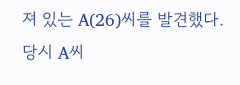져 있는 A(26)씨를 발견했다. 당시 A씨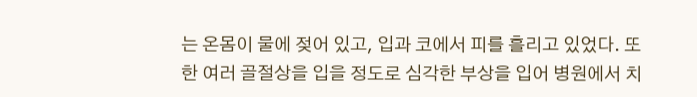는 온몸이 물에 젖어 있고, 입과 코에서 피를 흘리고 있었다. 또한 여러 골절상을 입을 정도로 심각한 부상을 입어 병원에서 치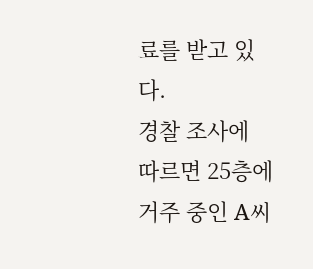료를 받고 있다.
경찰 조사에 따르면 25층에 거주 중인 A씨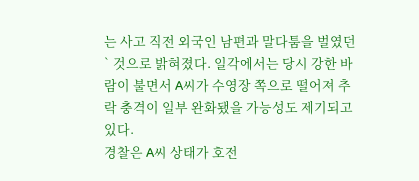는 사고 직전 외국인 남편과 말다툼을 벌였던` 것으로 밝혀졌다. 일각에서는 당시 강한 바람이 불면서 A씨가 수영장 쪽으로 떨어져 추락 충격이 일부 완화됐을 가능성도 제기되고 있다.
경찰은 A씨 상태가 호전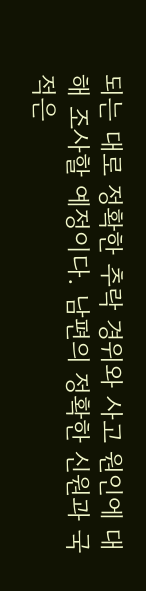되는 대로 정확한 추락 경위와 사고 원인에 대해 조사할 예정이다. 남편의 정확한 신원과 국적은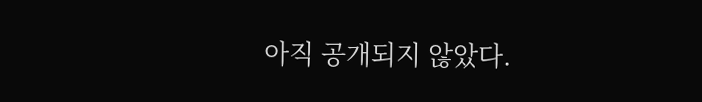아직 공개되지 않았다.